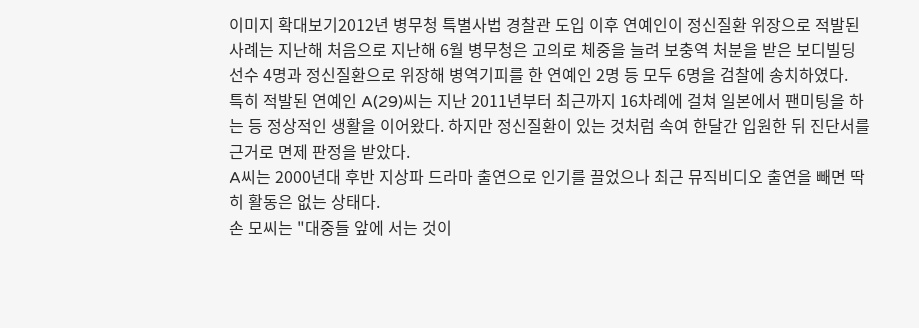이미지 확대보기2012년 병무청 특별사법 경찰관 도입 이후 연예인이 정신질환 위장으로 적발된 사례는 지난해 처음으로 지난해 6월 병무청은 고의로 체중을 늘려 보충역 처분을 받은 보디빌딩 선수 4명과 정신질환으로 위장해 병역기피를 한 연예인 2명 등 모두 6명을 검찰에 송치하였다.
특히 적발된 연예인 A(29)씨는 지난 2011년부터 최근까지 16차례에 걸쳐 일본에서 팬미팅을 하는 등 정상적인 생활을 이어왔다. 하지만 정신질환이 있는 것처럼 속여 한달간 입원한 뒤 진단서를 근거로 면제 판정을 받았다.
A씨는 2000년대 후반 지상파 드라마 출연으로 인기를 끌었으나 최근 뮤직비디오 출연을 빼면 딱히 활동은 없는 상태다.
손 모씨는 "대중들 앞에 서는 것이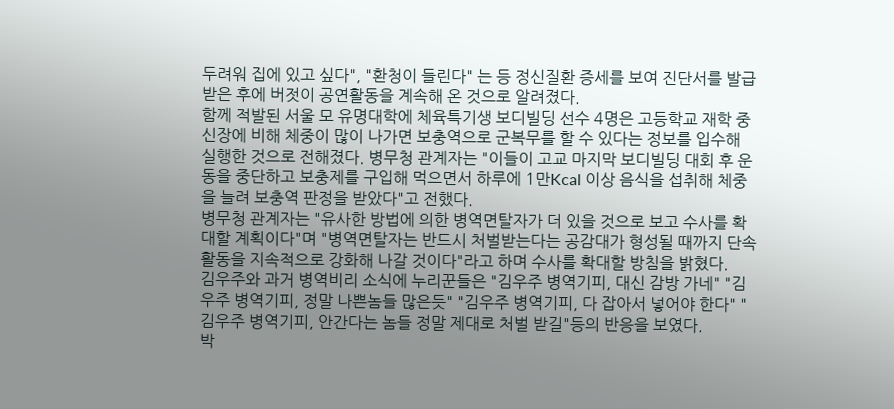두려워 집에 있고 싶다", "환청이 들린다" 는 등 정신질환 증세를 보여 진단서를 발급받은 후에 버젓이 공연활동을 계속해 온 것으로 알려졌다.
함께 적발된 서울 모 유명대학에 체육특기생 보디빌딩 선수 4명은 고등학교 재학 중 신장에 비해 체중이 많이 나가면 보충역으로 군복무를 할 수 있다는 정보를 입수해 실행한 것으로 전해졌다. 병무청 관계자는 "이들이 고교 마지막 보디빌딩 대회 후 운동을 중단하고 보충제를 구입해 먹으면서 하루에 1만Kcal 이상 음식을 섭취해 체중을 늘려 보충역 판정을 받았다"고 전했다.
병무청 관계자는 "유사한 방법에 의한 병역면탈자가 더 있을 것으로 보고 수사를 확대할 계획이다"며 "병역면탈자는 반드시 처벌받는다는 공감대가 형성될 때까지 단속활동을 지속적으로 강화해 나갈 것이다"라고 하며 수사를 확대할 방침을 밝혔다.
김우주와 과거 병역비리 소식에 누리꾼들은 "김우주 병역기피, 대신 감방 가네" "김우주 병역기피, 정말 나쁜놈들 많은듯" "김우주 병역기피, 다 잡아서 넣어야 한다" "김우주 병역기피, 안간다는 놈들 정말 제대로 처벌 받길"등의 반응을 보였다.
박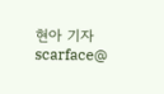현아 기자 scarface@